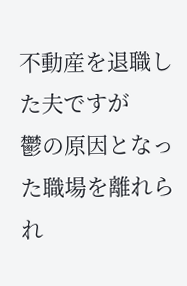不動産を退職した夫ですが
鬱の原因となった職場を離れられ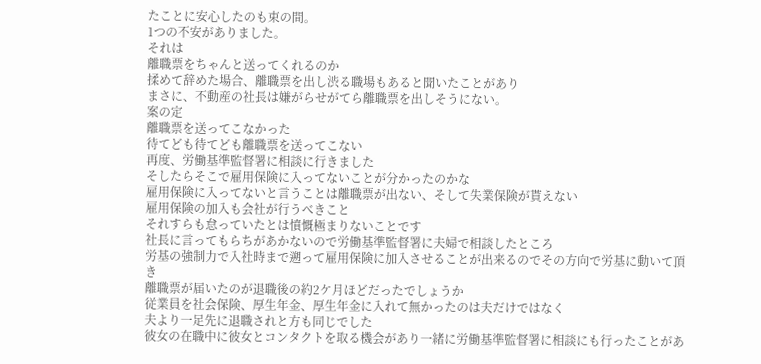たことに安心したのも束の間。
1つの不安がありました。
それは
離職票をちゃんと送ってくれるのか
揉めて辞めた場合、離職票を出し渋る職場もあると聞いたことがあり
まさに、不動産の社長は嫌がらせがてら離職票を出しそうにない。
案の定
離職票を送ってこなかった
待てども待てども離職票を送ってこない
再度、労働基準監督署に相談に行きました
そしたらそこで雇用保険に入ってないことが分かったのかな
雇用保険に入ってないと言うことは離職票が出ない、そして失業保険が貰えない
雇用保険の加入も会社が行うべきこと
それすらも怠っていたとは憤慨極まりないことです
社長に言ってもらちがあかないので労働基準監督署に夫婦で相談したところ
労基の強制力で入社時まで遡って雇用保険に加入させることが出来るのでその方向で労基に動いて頂き
離職票が届いたのが退職後の約2ケ月ほどだったでしょうか
従業員を社会保険、厚生年金、厚生年金に入れて無かったのは夫だけではなく
夫より一足先に退職されと方も同じでした
彼女の在職中に彼女とコンタクトを取る機会があり一緒に労働基準監督署に相談にも行ったことがあ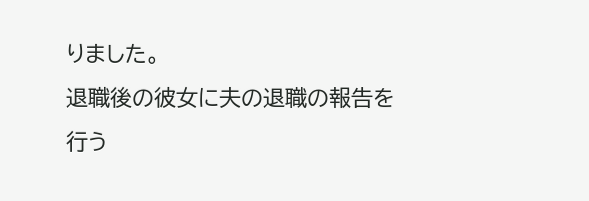りました。
退職後の彼女に夫の退職の報告を行う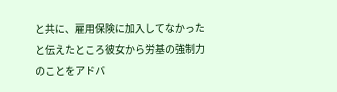と共に、雇用保険に加入してなかったと伝えたところ彼女から労基の強制力のことをアドバ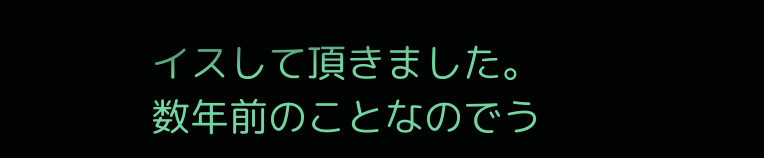イスして頂きました。
数年前のことなのでう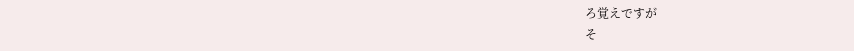ろ覚えですが
そ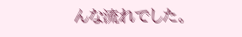んな流れでした。